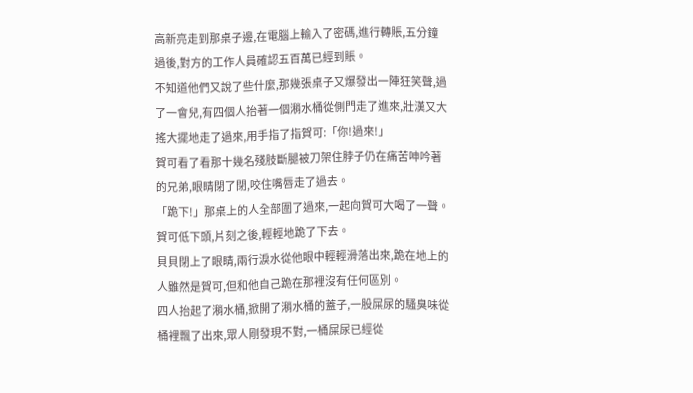高新亮走到那桌子邊,在電腦上輸入了密碼,進行轉賬,五分鐘過後,對方的工作人員確認五百萬已經到賬。
不知道他們又說了些什麼,那幾張桌子又爆發出一陣狂笑聲,過了一會兒,有四個人抬著一個潲水桶從側門走了進來,壯漢又大搖大擺地走了過來,用手指了指賀可:「你!過來!」
賀可看了看那十幾名殘肢斷腿被刀架住脖子仍在痛苦呻吟著的兄弟,眼睛閉了閉,咬住嘴唇走了過去。
「跪下!」那桌上的人全部圍了過來,一起向賀可大喝了一聲。
賀可低下頭,片刻之後,輕輕地跪了下去。
貝貝閉上了眼睛,兩行淚水從他眼中輕輕滑落出來,跪在地上的人雖然是賀可,但和他自己跪在那裡沒有任何區別。
四人抬起了潲水桶,掀開了潲水桶的蓋子,一股屎尿的騷臭味從桶裡飄了出來,眾人剛發現不對,一桶屎尿已經從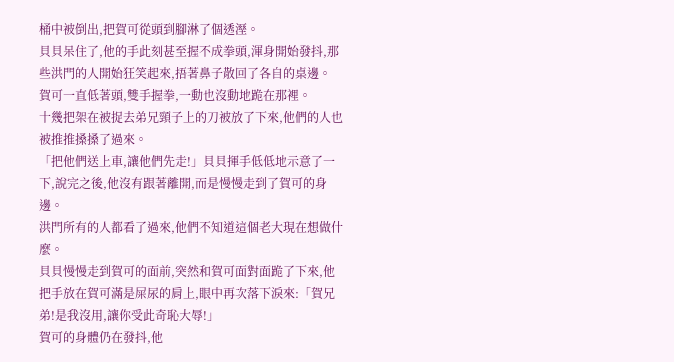桶中被倒出,把賀可從頭到腳淋了個透溼。
貝貝呆住了,他的手此刻甚至握不成拳頭,渾身開始發抖,那些洪門的人開始狂笑起來,捂著鼻子散回了各自的桌邊。
賀可一直低著頭,雙手握拳,一動也沒動地跪在那裡。
十幾把架在被捉去弟兄頸子上的刀被放了下來,他們的人也被推推搡搡了過來。
「把他們送上車,讓他們先走!」貝貝揮手低低地示意了一下,說完之後,他沒有跟著離開,而是慢慢走到了賀可的身邊。
洪門所有的人都看了過來,他們不知道這個老大現在想做什麼。
貝貝慢慢走到賀可的面前,突然和賀可面對面跪了下來,他把手放在賀可滿是屎尿的肩上,眼中再次落下淚來:「賀兄弟!是我沒用,讓你受此奇恥大辱!」
賀可的身體仍在發抖,他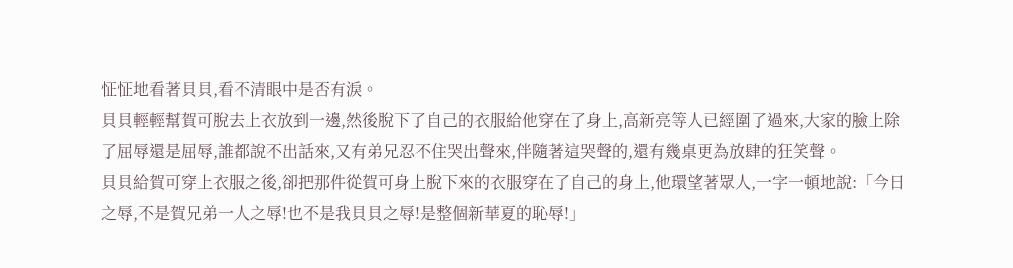怔怔地看著貝貝,看不清眼中是否有淚。
貝貝輕輕幫賀可脫去上衣放到一邊,然後脫下了自己的衣服給他穿在了身上,高新亮等人已經圍了過來,大家的臉上除了屈辱還是屈辱,誰都說不出話來,又有弟兄忍不住哭出聲來,伴隨著這哭聲的,還有幾桌更為放肆的狂笑聲。
貝貝給賀可穿上衣服之後,卻把那件從賀可身上脫下來的衣服穿在了自己的身上,他環望著眾人,一字一頓地說:「今日之辱,不是賀兄弟一人之辱!也不是我貝貝之辱!是整個新華夏的恥辱!」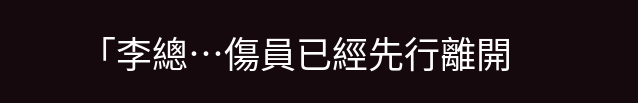「李總…傷員已經先行離開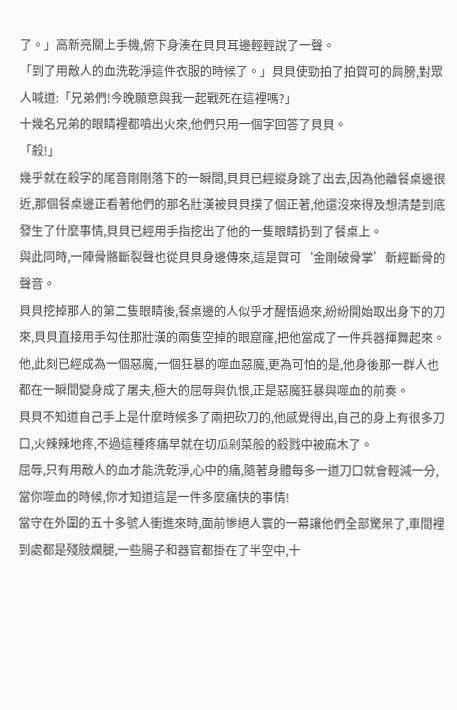了。」高新亮關上手機,俯下身湊在貝貝耳邊輕輕說了一聲。
「到了用敵人的血洗乾淨這件衣服的時候了。」貝貝使勁拍了拍賀可的肩膀,對眾人喊道:「兄弟們!今晚願意與我一起戰死在這裡嗎?」
十幾名兄弟的眼睛裡都噴出火來,他們只用一個字回答了貝貝。
「殺!」
幾乎就在殺字的尾音剛剛落下的一瞬間,貝貝已經縱身跳了出去,因為他離餐桌邊很近,那個餐桌邊正看著他們的那名壯漢被貝貝撲了個正著,他還沒來得及想清楚到底發生了什麼事情,貝貝已經用手指挖出了他的一隻眼睛扔到了餐桌上。
與此同時,一陣骨骼斷裂聲也從貝貝身邊傳來,這是賀可‘金剛破骨掌’斬經斷骨的聲音。
貝貝挖掉那人的第二隻眼睛後,餐桌邊的人似乎才醒悟過來,紛紛開始取出身下的刀來,貝貝直接用手勾住那壯漢的兩隻空掉的眼窟窿,把他當成了一件兵器揮舞起來。
他,此刻已經成為一個惡魔,一個狂暴的噬血惡魔,更為可怕的是,他身後那一群人也都在一瞬間變身成了屠夫,極大的屈辱與仇恨,正是惡魔狂暴與噬血的前奏。
貝貝不知道自己手上是什麼時候多了兩把砍刀的,他感覺得出,自己的身上有很多刀口,火辣辣地疼,不過這種疼痛早就在切瓜剁菜般的殺戮中被麻木了。
屈辱,只有用敵人的血才能洗乾淨,心中的痛,隨著身體每多一道刀口就會輕減一分,當你噬血的時候,你才知道這是一件多麼痛快的事情!
當守在外圍的五十多號人衝進來時,面前慘絕人寰的一幕讓他們全部驚呆了,車間裡到處都是殘肢爛腿,一些腸子和器官都掛在了半空中,十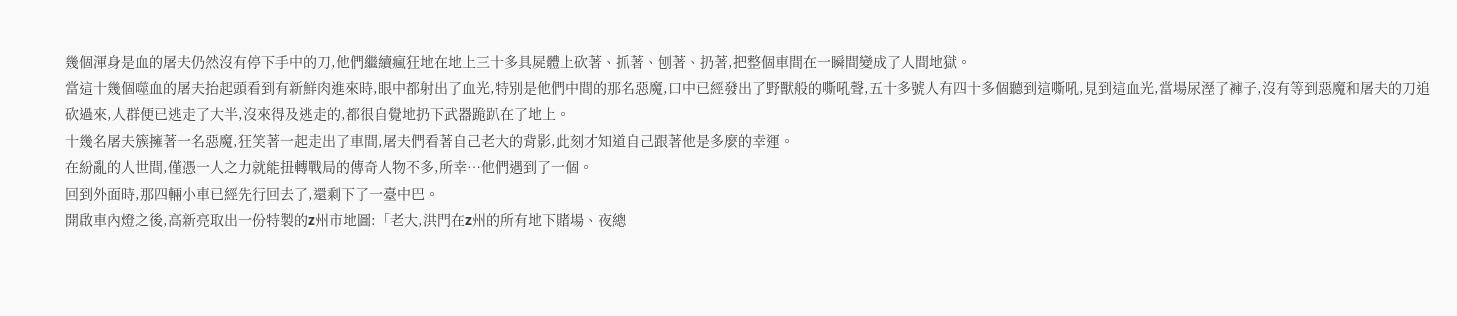幾個渾身是血的屠夫仍然沒有停下手中的刀,他們繼續瘋狂地在地上三十多具屍體上砍著、抓著、刨著、扔著,把整個車間在一瞬間變成了人間地獄。
當這十幾個噬血的屠夫抬起頭看到有新鮮肉進來時,眼中都射出了血光,特別是他們中間的那名惡魔,口中已經發出了野獸般的嘶吼聲,五十多號人有四十多個聽到這嘶吼,見到這血光,當場尿溼了褲子,沒有等到惡魔和屠夫的刀追砍過來,人群便已逃走了大半,沒來得及逃走的,都很自覺地扔下武器跪趴在了地上。
十幾名屠夫簇擁著一名惡魔,狂笑著一起走出了車間,屠夫們看著自己老大的背影,此刻才知道自己跟著他是多麼的幸運。
在紛亂的人世間,僅憑一人之力就能扭轉戰局的傳奇人物不多,所幸…他們遇到了一個。
回到外面時,那四輛小車已經先行回去了,還剩下了一臺中巴。
開啟車內燈之後,高新亮取出一份特製的z州市地圖:「老大,洪門在z州的所有地下賭場、夜總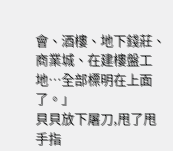會、酒樓、地下錢莊、商業城、在建樓盤工地…全部標明在上面了。」
貝貝放下屠刀,甩了甩手指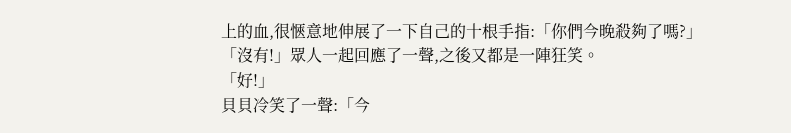上的血,很愜意地伸展了一下自己的十根手指:「你們今晚殺夠了嗎?」
「沒有!」眾人一起回應了一聲,之後又都是一陣狂笑。
「好!」
貝貝冷笑了一聲:「今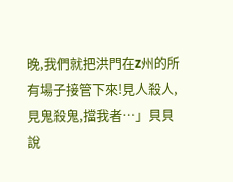晚,我們就把洪門在z州的所有場子接管下來!見人殺人,見鬼殺鬼,擋我者…」貝貝說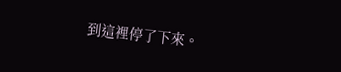到這裡停了下來。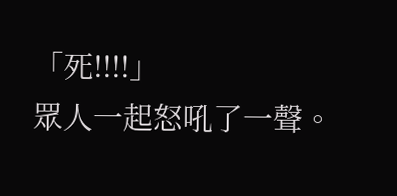「死!!!!」
眾人一起怒吼了一聲。